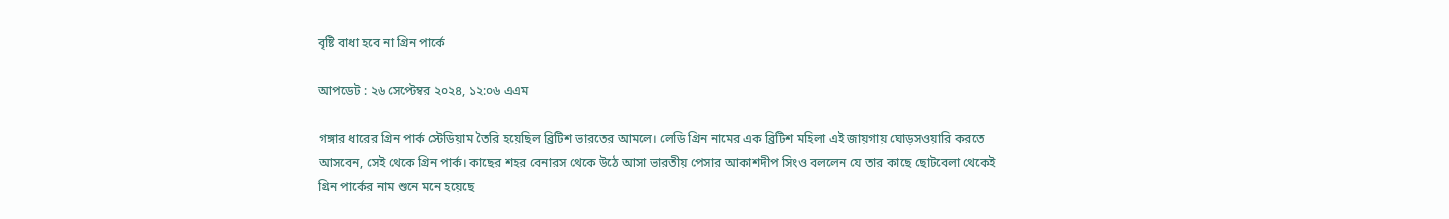বৃষ্টি বাধা হবে না গ্রিন পার্কে

আপডেট : ২৬ সেপ্টেম্বর ২০২৪, ১২:০৬ এএম

গঙ্গার ধারের গ্রিন পার্ক স্টেডিয়াম তৈরি হয়েছিল ব্রিটিশ ভারতের আমলে। লেডি গ্রিন নামের এক ব্রিটিশ মহিলা এই জায়গায় ঘোড়সওয়ারি করতে আসবেন, সেই থেকে গ্রিন পার্ক। কাছের শহর বেনারস থেকে উঠে আসা ভারতীয় পেসার আকাশদীপ সিংও বললেন যে তার কাছে ছোটবেলা থেকেই গ্রিন পার্কের নাম শুনে মনে হয়েছে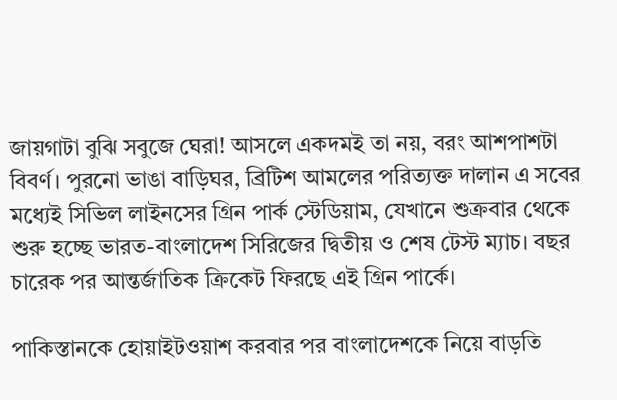জায়গাটা বুঝি সবুজে ঘেরা! আসলে একদমই তা নয়, বরং আশপাশটা বিবর্ণ। পুরনো ভাঙা বাড়িঘর, ব্রিটিশ আমলের পরিত্যক্ত দালান এ সবের মধ্যেই সিভিল লাইনসের গ্রিন পার্ক স্টেডিয়াম, যেখানে শুক্রবার থেকে শুরু হচ্ছে ভারত-বাংলাদেশ সিরিজের দ্বিতীয় ও শেষ টেস্ট ম্যাচ। বছর চারেক পর আন্তর্জাতিক ক্রিকেট ফিরছে এই গ্রিন পার্কে।

পাকিস্তানকে হোয়াইটওয়াশ করবার পর বাংলাদেশকে নিয়ে বাড়তি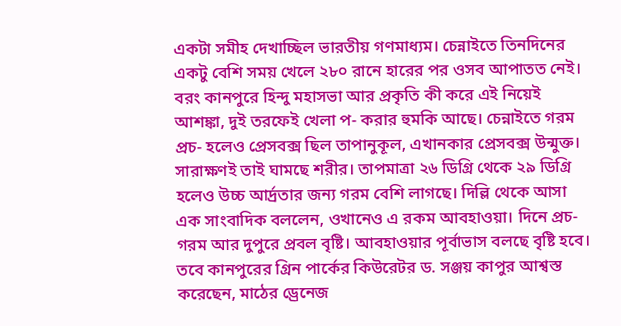একটা সমীহ দেখাচ্ছিল ভারতীয় গণমাধ্যম। চেন্নাইতে তিনদিনের একটু বেশি সময় খেলে ২৮০ রানে হারের পর ওসব আপাতত নেই। বরং কানপুরে হিন্দু মহাসভা আর প্রকৃতি কী করে এই নিয়েই আশঙ্কা, দুই তরফেই খেলা প- করার হুমকি আছে। চেন্নাইতে গরম প্রচ- হলেও প্রেসবক্স ছিল তাপানুকূল, এখানকার প্রেসবক্স উন্মুক্ত। সারাক্ষণই তাই ঘামছে শরীর। তাপমাত্রা ২৬ ডিগ্রি থেকে ২৯ ডিগ্রি হলেও উচ্চ আর্দ্রতার জন্য গরম বেশি লাগছে। দিল্লি থেকে আসা এক সাংবাদিক বললেন, ওখানেও এ রকম আবহাওয়া। দিনে প্রচ- গরম আর দুপুরে প্রবল বৃষ্টি। আবহাওয়ার পূর্বাভাস বলছে বৃষ্টি হবে। তবে কানপুরের গ্রিন পার্কের কিউরেটর ড. সঞ্জয় কাপুর আশ্বস্ত করেছেন, মাঠের ড্রেনেজ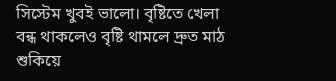সিস্টেম খুবই ভালো। বৃষ্টিতে খেলা বন্ধ থাকলেও বৃষ্টি থামলে দ্রুত মাঠ শুকিয়ে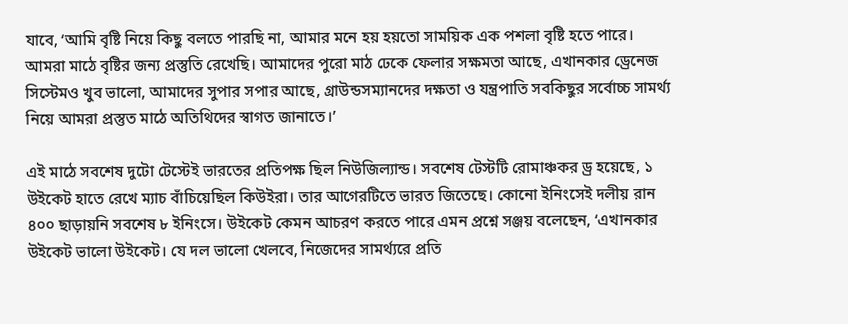যাবে, ‘আমি বৃষ্টি নিয়ে কিছু বলতে পারছি না, আমার মনে হয় হয়তো সাময়িক এক পশলা বৃষ্টি হতে পারে। আমরা মাঠে বৃষ্টির জন্য প্রস্তুতি রেখেছি। আমাদের পুরো মাঠ ঢেকে ফেলার সক্ষমতা আছে, এখানকার ড্রেনেজ সিস্টেমও খুব ভালো, আমাদের সুপার সপার আছে, গ্রাউন্ডসম্যানদের দক্ষতা ও যন্ত্রপাতি সবকিছুর সর্বোচ্চ সামর্থ্য নিয়ে আমরা প্রস্তুত মাঠে অতিথিদের স্বাগত জানাতে।’

এই মাঠে সবশেষ দুটো টেস্টেই ভারতের প্রতিপক্ষ ছিল নিউজিল্যান্ড। সবশেষ টেস্টটি রোমাঞ্চকর ড্র হয়েছে, ১ উইকেট হাতে রেখে ম্যাচ বাঁচিয়েছিল কিউইরা। তার আগেরটিতে ভারত জিতেছে। কোনো ইনিংসেই দলীয় রান ৪০০ ছাড়ায়নি সবশেষ ৮ ইনিংসে। উইকেট কেমন আচরণ করতে পারে এমন প্রশ্নে সঞ্জয় বলেছেন, ‘এখানকার উইকেট ভালো উইকেট। যে দল ভালো খেলবে, নিজেদের সামর্থ্যরে প্রতি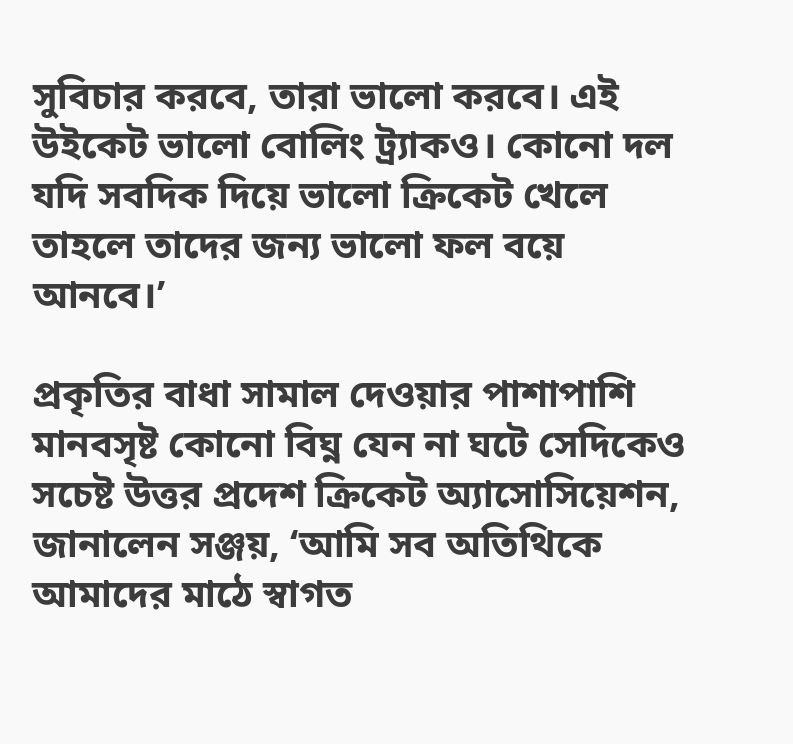সুবিচার করবে, তারা ভালো করবে। এই উইকেট ভালো বোলিং ট্র্যাকও। কোনো দল যদি সবদিক দিয়ে ভালো ক্রিকেট খেলে তাহলে তাদের জন্য ভালো ফল বয়ে আনবে।’

প্রকৃতির বাধা সামাল দেওয়ার পাশাপাশি মানবসৃষ্ট কোনো বিঘ্ন যেন না ঘটে সেদিকেও সচেষ্ট উত্তর প্রদেশ ক্রিকেট অ্যাসোসিয়েশন, জানালেন সঞ্জয়, ‘আমি সব অতিথিকে আমাদের মাঠে স্বাগত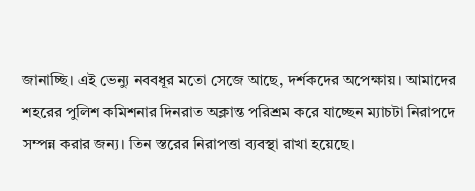জানাচ্ছি। এই ভেন্যু নববধূর মতো সেজে আছে, দর্শকদের অপেক্ষায়। আমাদের শহরের পুলিশ কমিশনার দিনরাত অক্লান্ত পরিশ্রম করে যাচ্ছেন ম্যাচটা নিরাপদে সম্পন্ন করার জন্য। তিন স্তরের নিরাপত্তা ব্যবস্থা রাখা হয়েছে।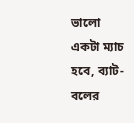ভালো একটা ম্যাচ হবে, ব্যাট-বলের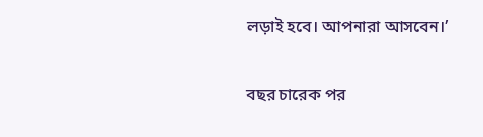লড়াই হবে। আপনারা আসবেন।’

বছর চারেক পর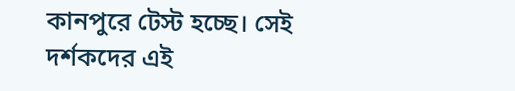কানপুরে টেস্ট হচ্ছে। সেই দর্শকদের এই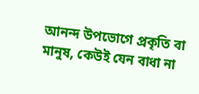আনন্দ উপভোগে প্রকৃতি বা মানুষ, কেউই যেন বাধা না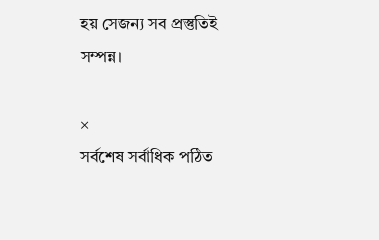হয় সেজন্য সব প্রস্তুতিই সম্পন্ন।

×
সর্বশেষ সর্বাধিক পঠিত